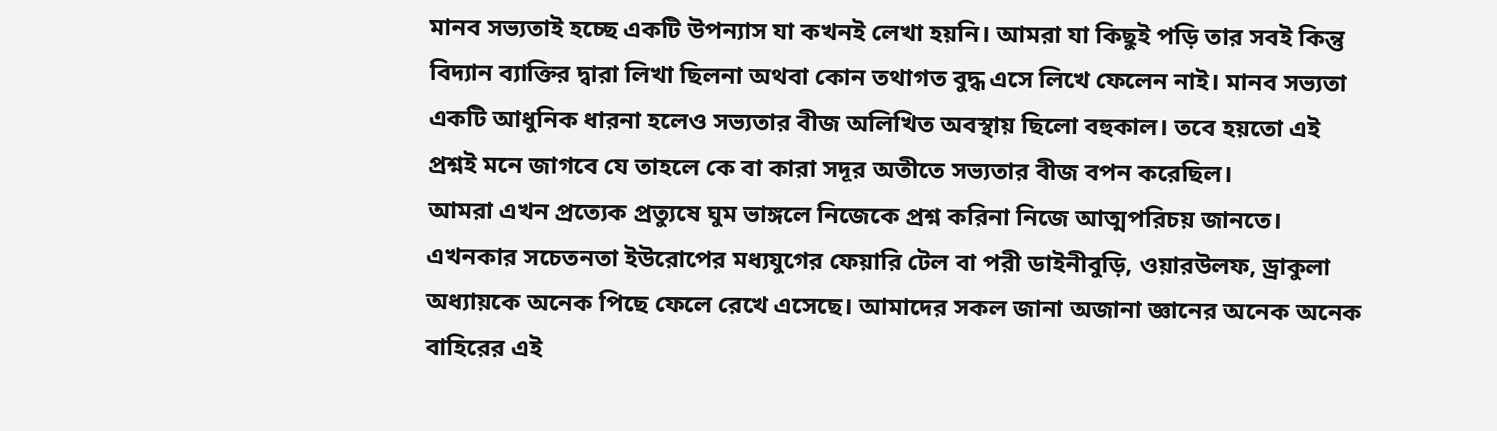মানব সভ্যতাই হচ্ছে একটি উপন্যাস যা কখনই লেখা হয়নি। আমরা যা কিছুই পড়ি তার সবই কিন্তু বিদ্যান ব্যাক্তির দ্বারা লিখা ছিলনা অথবা কোন তথাগত বুদ্ধ এসে লিখে ফেলেন নাই। মানব সভ্যতা একটি আধুনিক ধারনা হলেও সভ্যতার বীজ অলিখিত অবস্থায় ছিলো বহুকাল। তবে হয়তো এই প্রশ্নই মনে জাগবে যে তাহলে কে বা কারা সদূর অতীতে সভ্যতার বীজ বপন করেছিল।
আমরা এখন প্রত্যেক প্রত্যুষে ঘুম ভাঙ্গলে নিজেকে প্রশ্ন করিনা নিজে আত্মপরিচয় জানতে। এখনকার সচেতনতা ইউরোপের মধ্যযুগের ফেয়ারি টেল বা পরী ডাইনীবুড়ি, ওয়ারউলফ, ড্রাকুলা অধ্যায়কে অনেক পিছে ফেলে রেখে এসেছে। আমাদের সকল জানা অজানা জ্ঞানের অনেক অনেক বাহিরের এই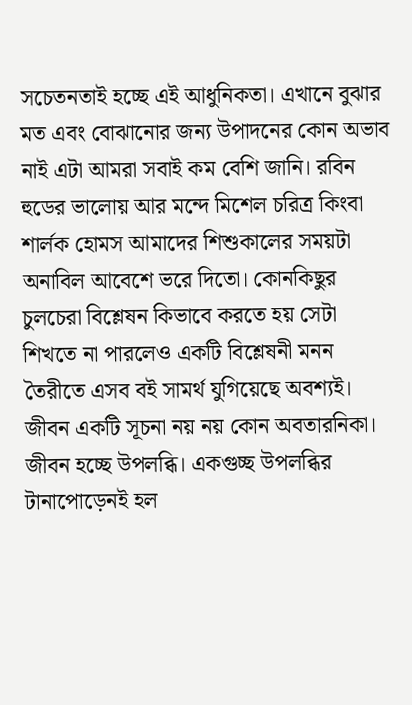সচেতনতাই হচ্ছে এই আধুনিকতা। এখানে বুঝার মত এবং বোঝানোর জন্য উপাদনের কোন অভাব নাই এটা আমরা সবাই কম বেশি জানি। রবিন হুডের ভালোয় আর মন্দে মিশেল চরিত্র কিংবা শার্লক হোমস আমাদের শিশুকালের সময়টা অনাবিল আবেশে ভরে দিতো। কোনকিছুর চুলচেরা বিশ্লেষন কিভাবে করতে হয় সেটা শিখতে না পারলেও একটি বিশ্লেষনী মনন তৈরীতে এসব বই সামর্থ যুগিয়েছে অবশ্যই।
জীবন একটি সূচনা নয় নয় কোন অবতারনিকা। জীবন হচ্ছে উপলব্ধি। একগুচ্ছ উপলব্ধির টানাপোড়েনই হল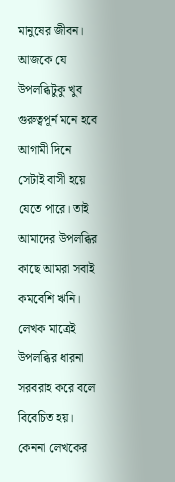মানুষের জীবন। আজকে যে উপলব্ধিটুকু খুব গুরুত্বপূর্ন মনে হবে আগামী দিনে সেটাই বাসী হয়ে যেতে পারে। তাই আমাদের উপলব্ধির কাছে আমরা সবাই কমবেশি ঋনি। লেখক মাত্রেই উপলব্ধির ধারনা সরবরাহ করে বলে বিবেচিত হয়। কেননা লেখকের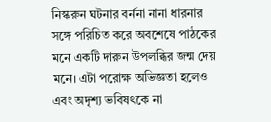নিস্করুন ঘটনার বর্ননা নানা ধারনার সঙ্গে পরিচিত করে অবশেষে পাঠকের মনে একটি দারুন উপলব্ধির জন্ম দেয় মনে। এটা পরোক্ষ অভিজ্ঞতা হলেও এবং অদৃশ্য ভবিষৎকে না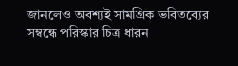জানলেও অবশ্যই সামগ্রিক ভবিতব্যের সম্বন্ধে পরিস্কার চিত্র ধারন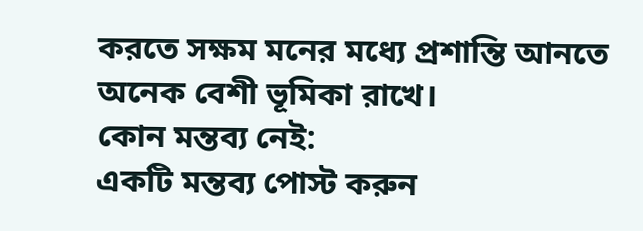করতে সক্ষম মনের মধ্যে প্রশান্তি আনতে অনেক বেশী ভূমিকা রাখে।
কোন মন্তব্য নেই:
একটি মন্তব্য পোস্ট করুন